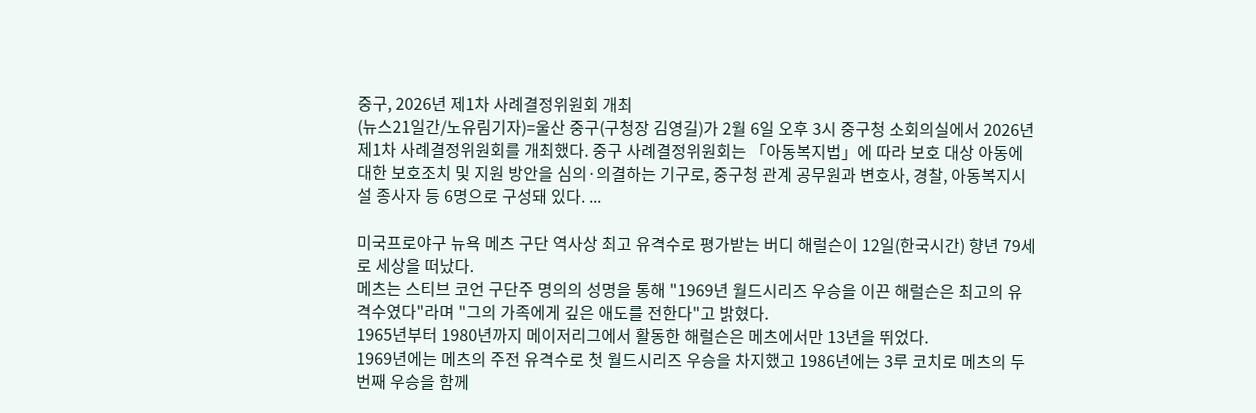중구, 2026년 제1차 사례결정위원회 개최
(뉴스21일간/노유림기자)=울산 중구(구청장 김영길)가 2월 6일 오후 3시 중구청 소회의실에서 2026년 제1차 사례결정위원회를 개최했다. 중구 사례결정위원회는 「아동복지법」에 따라 보호 대상 아동에 대한 보호조치 및 지원 방안을 심의·의결하는 기구로, 중구청 관계 공무원과 변호사, 경찰, 아동복지시설 종사자 등 6명으로 구성돼 있다. ...

미국프로야구 뉴욕 메츠 구단 역사상 최고 유격수로 평가받는 버디 해럴슨이 12일(한국시간) 향년 79세로 세상을 떠났다.
메츠는 스티브 코언 구단주 명의의 성명을 통해 "1969년 월드시리즈 우승을 이끈 해럴슨은 최고의 유격수였다"라며 "그의 가족에게 깊은 애도를 전한다"고 밝혔다.
1965년부터 1980년까지 메이저리그에서 활동한 해럴슨은 메츠에서만 13년을 뛰었다.
1969년에는 메츠의 주전 유격수로 첫 월드시리즈 우승을 차지했고 1986년에는 3루 코치로 메츠의 두 번째 우승을 함께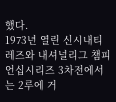했다.
1973년 열린 신시내티 레즈와 내셔널리그 챔피언십시리즈 3차전에서는 2루에 거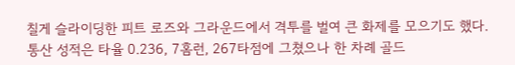칠게 슬라이딩한 피트 로즈와 그라운드에서 격투를 벌여 큰 화제를 모으기도 했다.
통산 성적은 타율 0.236, 7홈런, 267타점에 그쳤으나 한 차례 골드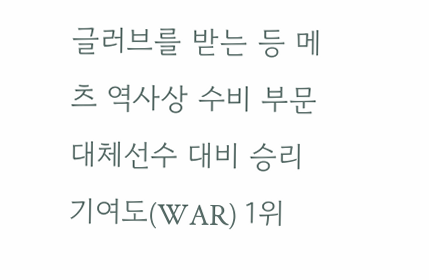글러브를 받는 등 메츠 역사상 수비 부문 대체선수 대비 승리기여도(WAR) 1위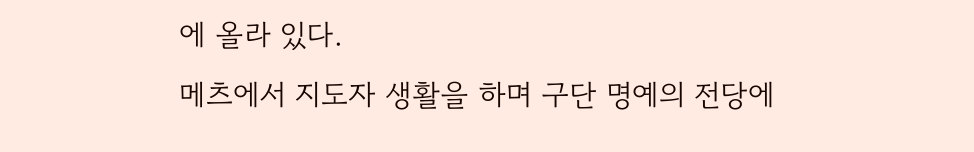에 올라 있다.
메츠에서 지도자 생활을 하며 구단 명예의 전당에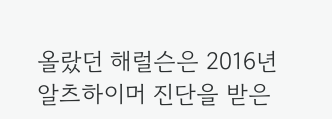올랐던 해럴슨은 2016년 알츠하이머 진단을 받은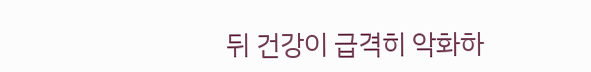뒤 건강이 급격히 악화하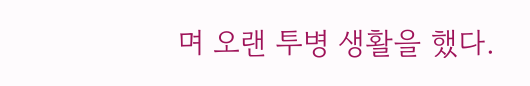며 오랜 투병 생활을 했다.